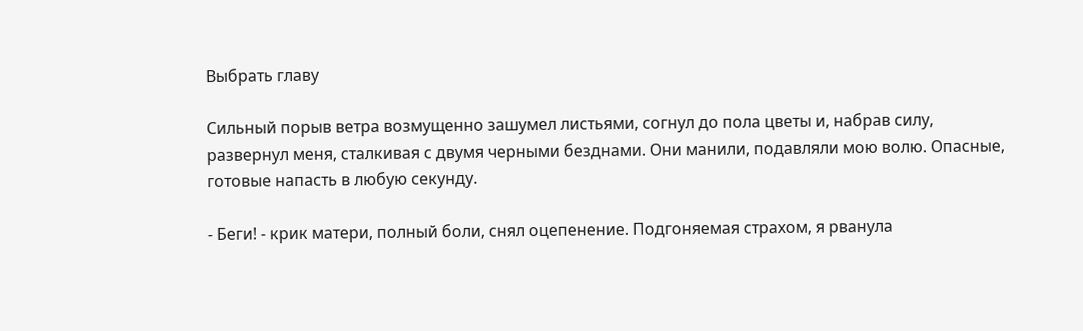Выбрать главу

Сильный порыв ветра возмущенно зашумел листьями, согнул до пола цветы и, набрав силу, развернул меня, сталкивая с двумя черными безднами. Они манили, подавляли мою волю. Опасные, готовые напасть в любую секунду.

- Беги! - крик матери, полный боли, снял оцепенение. Подгоняемая страхом, я рванула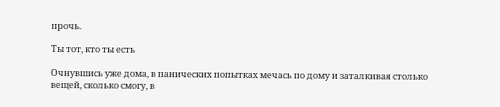прочь.

Ты тот, кто ты есть

Очнувшись уже дома, в панических попытках мечась по дому и заталкивая столько вещей, сколько смогу, в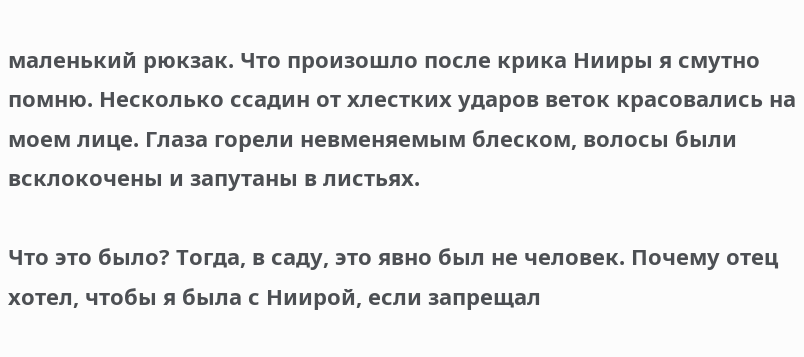маленький рюкзак. Что произошло после крика Нииры я смутно помню. Несколько ссадин от хлестких ударов веток красовались на моем лице. Глаза горели невменяемым блеском, волосы были всклокочены и запутаны в листьях.

Что это было? Тогда, в саду, это явно был не человек. Почему отец хотел, чтобы я была с Ниирой, если запрещал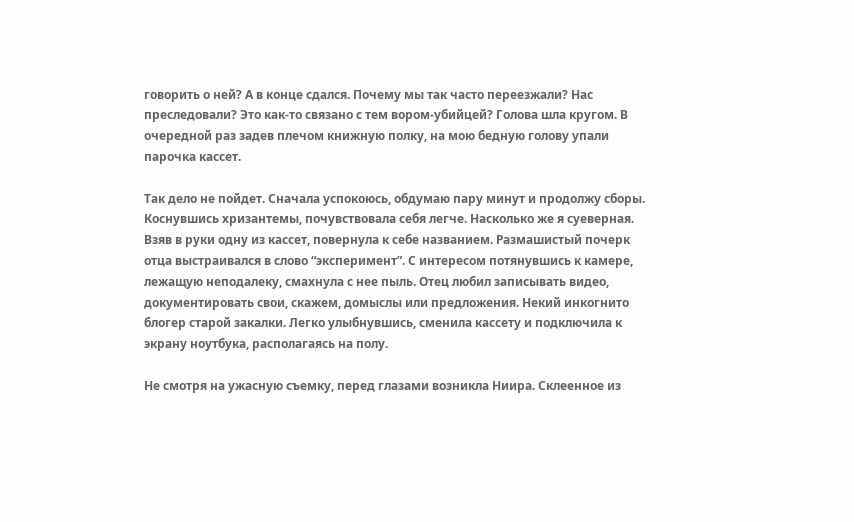говорить о ней? А в конце сдался. Почему мы так часто переезжали? Нас преследовали? Это как-то связано с тем вором-убийцей? Голова шла кругом. В очередной раз задев плечом книжную полку, на мою бедную голову упали парочка кассет.

Так дело не пойдет. Сначала успокоюсь, обдумаю пару минут и продолжу сборы. Коснувшись хризантемы, почувствовала себя легче. Насколько же я суеверная. Взяв в руки одну из кассет, повернула к себе названием. Размашистый почерк отца выстраивался в слово “эксперимент”. С интересом потянувшись к камере, лежащую неподалеку, смахнула с нее пыль. Отец любил записывать видео, документировать свои, скажем, домыслы или предложения. Некий инкогнито блогер старой закалки. Легко улыбнувшись, сменила кассету и подключила к экрану ноутбука, располагаясь на полу.

Не смотря на ужасную съемку, перед глазами возникла Ниира. Склеенное из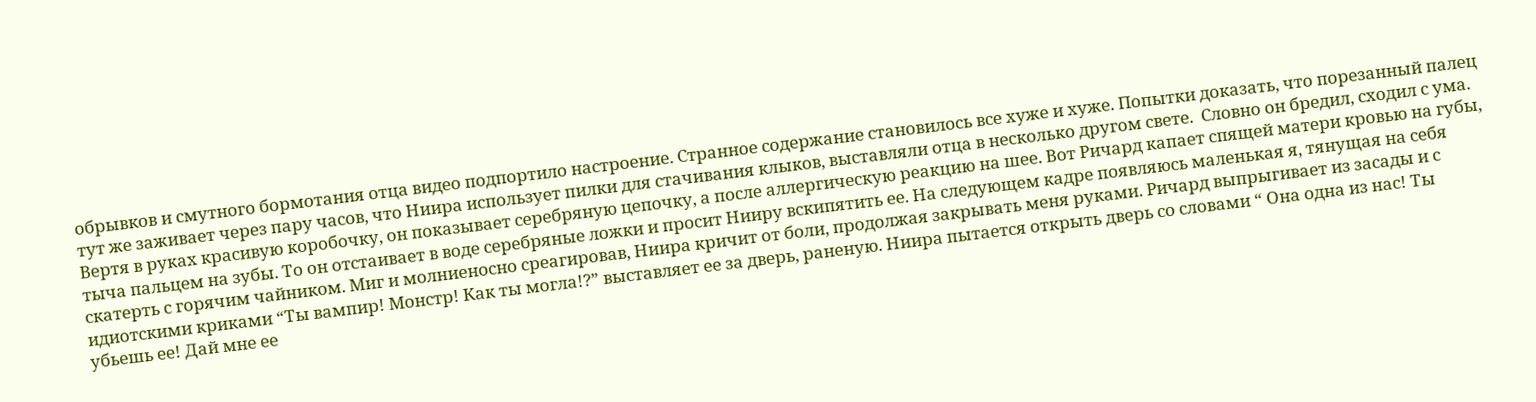обрывков и смутного бормотания отца видео подпортило настроение. Странное содержание становилось все хуже и хуже. Попытки доказать, что порезанный палец тут же заживает через пару часов, что Ниира использует пилки для стачивания клыков, выставляли отца в несколько другом свете.  Словно он бредил, сходил с ума. Вертя в руках красивую коробочку, он показывает серебряную цепочку, а после аллергическую реакцию на шее. Вот Ричард капает спящей матери кровью на губы, тыча пальцем на зубы. То он отстаивает в воде серебряные ложки и просит Нииру вскипятить ее. На следующем кадре появляюсь маленькая я, тянущая на себя скатерть с горячим чайником. Миг и молниеносно среагировав, Ниира кричит от боли, продолжая закрывать меня руками. Ричард выпрыгивает из засады и с идиотскими криками “Ты вампир! Монстр! Как ты могла!?” выставляет ее за дверь, раненую. Ниира пытается открыть дверь со словами “ Она одна из нас! Ты убьешь ее! Дай мне ее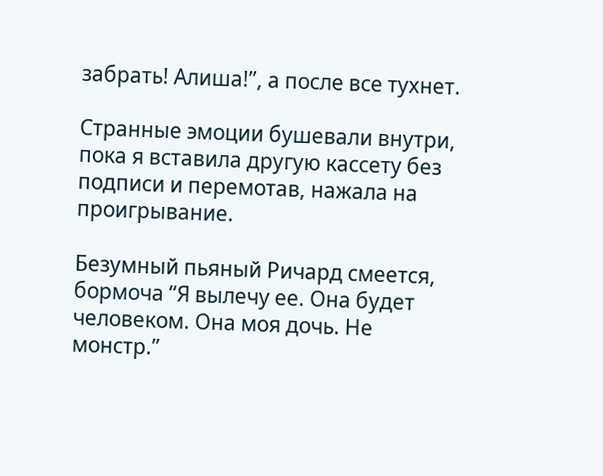забрать! Алиша!”, а после все тухнет.

Странные эмоции бушевали внутри, пока я вставила другую кассету без подписи и перемотав, нажала на проигрывание.

Безумный пьяный Ричард смеется, бормоча “Я вылечу ее. Она будет человеком. Она моя дочь. Не монстр.”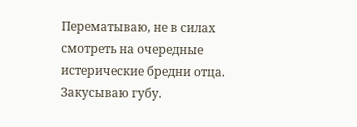Перематываю, не в силах смотреть на очередные истерические бредни отца. Закусываю губу.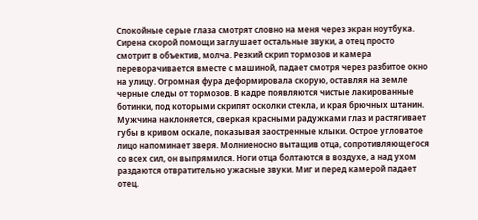Спокойные серые глаза смотрят словно на меня через экран ноутбука. Сирена скорой помощи заглушает остальные звуки, а отец просто смотрит в объектив, молча. Резкий скрип тормозов и камера переворачивается вместе с машиной, падает смотря через разбитое окно на улицу. Огромная фура деформировала скорую, оставляя на земле черные следы от тормозов. В кадре появляются чистые лакированные ботинки, под которыми скрипят осколки стекла, и края брючных штанин. Мужчина наклоняется, сверкая красными радужками глаз и растягивает губы в кривом оскале, показывая заостренные клыки. Острое угловатое лицо напоминает зверя. Молниеносно вытащив отца, сопротивляющегося со всех сил, он выпрямился. Ноги отца болтаются в воздухе, а над ухом раздаются отвратительно ужасные звуки. Миг и перед камерой падает отец.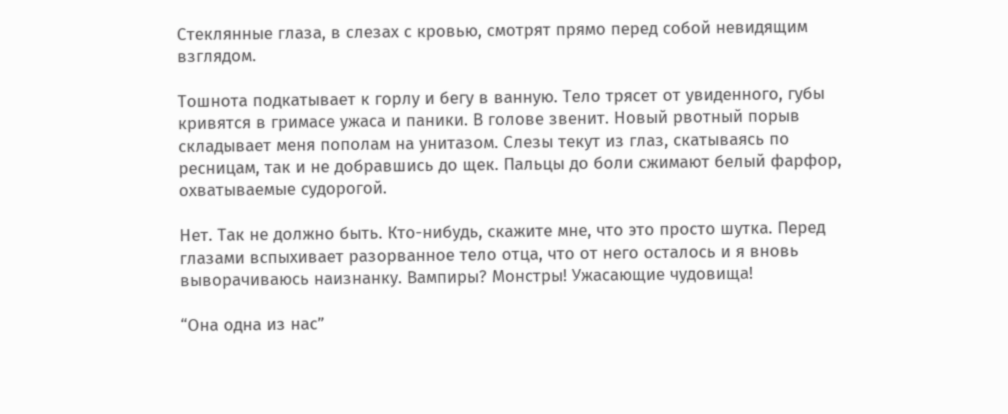Стеклянные глаза, в слезах с кровью, смотрят прямо перед собой невидящим взглядом.

Тошнота подкатывает к горлу и бегу в ванную. Тело трясет от увиденного, губы кривятся в гримасе ужаса и паники. В голове звенит. Новый рвотный порыв складывает меня пополам на унитазом. Слезы текут из глаз, скатываясь по ресницам, так и не добравшись до щек. Пальцы до боли сжимают белый фарфор, охватываемые судорогой.

Нет. Так не должно быть. Кто-нибудь, скажите мне, что это просто шутка. Перед глазами вспыхивает разорванное тело отца, что от него осталось и я вновь выворачиваюсь наизнанку. Вампиры? Монстры! Ужасающие чудовища!

“Она одна из нас”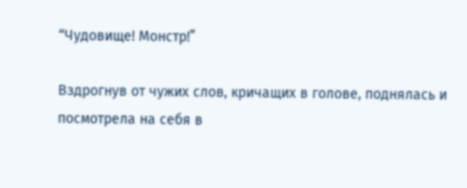“Чудовище! Монстр!”

Вздрогнув от чужих слов, кричащих в голове, поднялась и посмотрела на себя в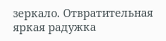зеркало. Отвратительная яркая радужка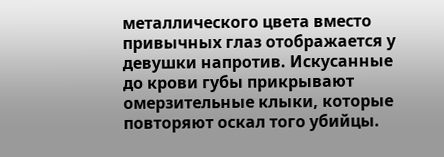металлического цвета вместо привычных глаз отображается у девушки напротив. Искусанные до крови губы прикрывают омерзительные клыки, которые повторяют оскал того убийцы.